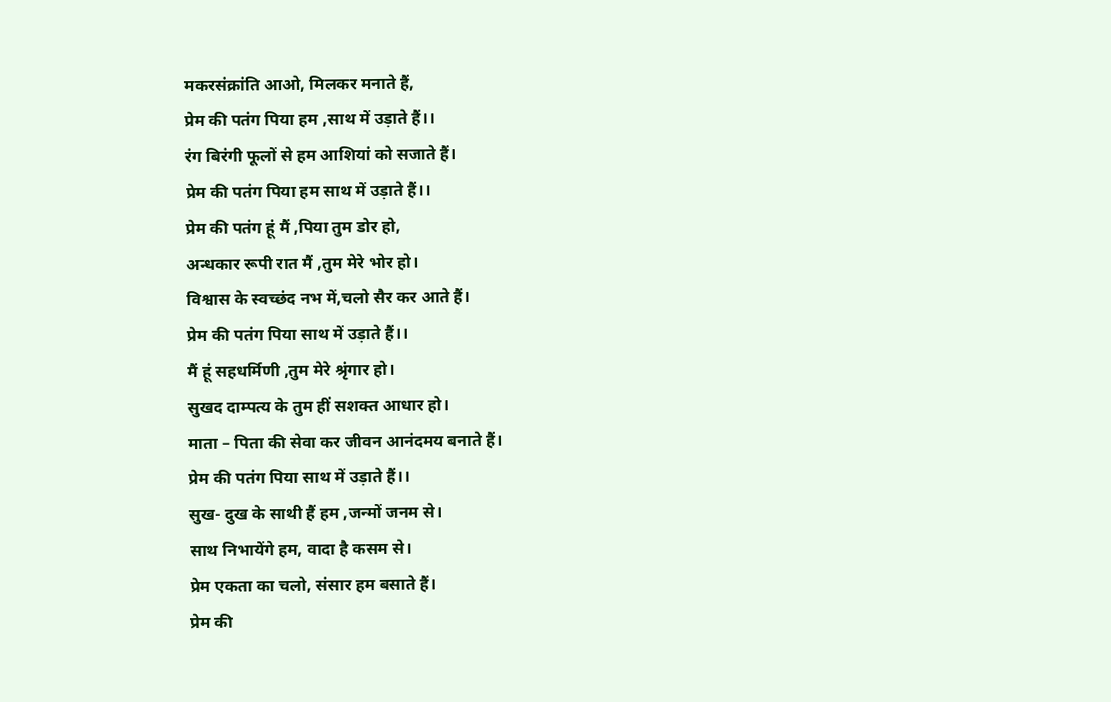मकरसंक्रांति आओ, मिलकर मनाते हैं,
प्रेम की पतंग पिया हम ,साथ में उड़ाते हैं।।
रंग बिरंगी फूलों से हम आशियां को सजाते हैं।
प्रेम की पतंग पिया हम साथ में उड़ाते हैं।।
प्रेम की पतंग हूं मैं ,पिया तुम डोर हो,
अन्धकार रूपी रात मैं ,तुम मेरे भोर हो।
विश्वास के स्वच्छंद नभ में,चलो सैर कर आते हैं।
प्रेम की पतंग पिया साथ में उड़ाते हैं।।
मैं हूं सहधर्मिणी ,तुम मेरे श्रृंगार हो।
सुखद दाम्पत्य के तुम हीं सशक्त आधार हो।
माता – पिता की सेवा कर जीवन आनंदमय बनाते हैं।
प्रेम की पतंग पिया साथ में उड़ाते हैं।।
सुख- दुख के साथी हैं हम ,जन्मों जनम से।
साथ निभायेंगे हम, वादा है कसम से।
प्रेम एकता का चलो, संसार हम बसाते हैं।
प्रेम की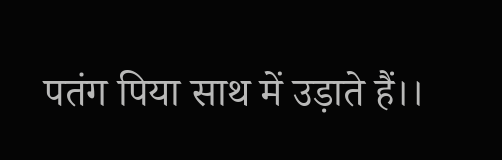पतंग पिया साथ में उड़ाते हैं।।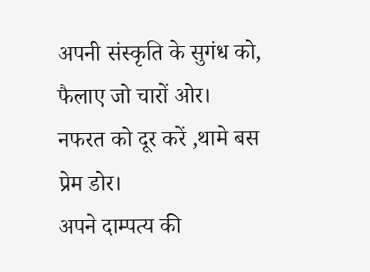अपनी संस्कृति के सुगंध को, फैलाए जो चारों ओर।
नफरत को दूर करें ,थामे बस प्रेम डोर।
अपने दाम्पत्य की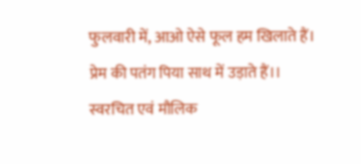फुलवारी में, आओ ऐसे फूल हम खिलाते हैं।
प्रेम की पतंग पिया साथ में उड़ाते हैं।।
स्वरचित एवं मौलिक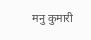मनु कुमारी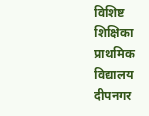विशिष्ट शिक्षिका
प्राथमिक विद्यालय दीपनगर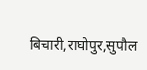बिचारी,राघोपुर,सुपौल